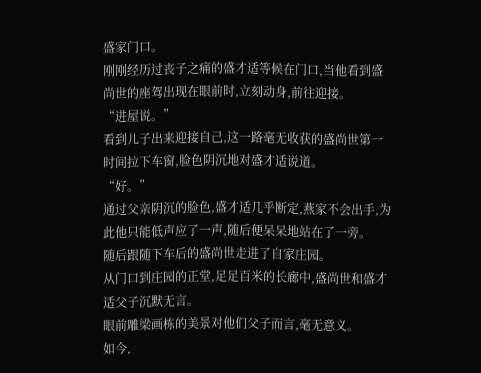盛家门口。
刚刚经历过丧子之痛的盛才适等候在门口,当他看到盛尚世的座驾出现在眼前时,立刻动身,前往迎接。
“进屋说。”
看到儿子出来迎接自己,这一路毫无收获的盛尚世第一时间拉下车窗,脸色阴沉地对盛才适说道。
“好。”
通过父亲阴沉的脸色,盛才适几乎断定,燕家不会出手,为此他只能低声应了一声,随后便呆呆地站在了一旁。
随后跟随下车后的盛尚世走进了自家庄园。
从门口到庄园的正堂,足足百米的长廊中,盛尚世和盛才适父子沉默无言。
眼前雕梁画栋的美景对他们父子而言,毫无意义。
如今,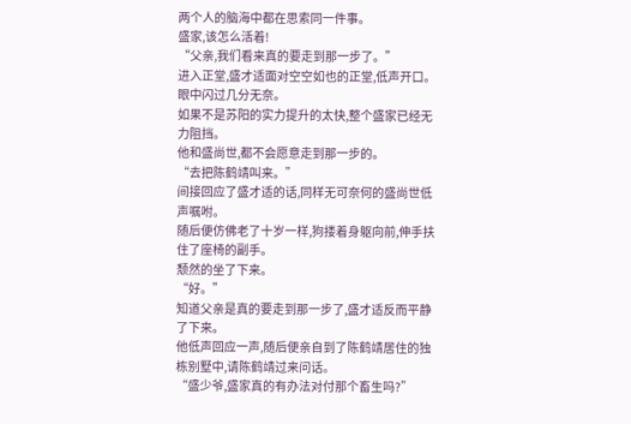两个人的脑海中都在思索同一件事。
盛家,该怎么活着!
“父亲,我们看来真的要走到那一步了。”
进入正堂,盛才适面对空空如也的正堂,低声开口。
眼中闪过几分无奈。
如果不是苏阳的实力提升的太快,整个盛家已经无力阻挡。
他和盛尚世,都不会愿意走到那一步的。
“去把陈鹤靖叫来。”
间接回应了盛才适的话,同样无可奈何的盛尚世低声嘱咐。
随后便仿佛老了十岁一样,狗搂着身躯向前,伸手扶住了座椅的副手。
颓然的坐了下来。
“好。”
知道父亲是真的要走到那一步了,盛才适反而平静了下来。
他低声回应一声,随后便亲自到了陈鹤靖居住的独栋别墅中,请陈鹤靖过来问话。
“盛少爷,盛家真的有办法对付那个畜生吗?”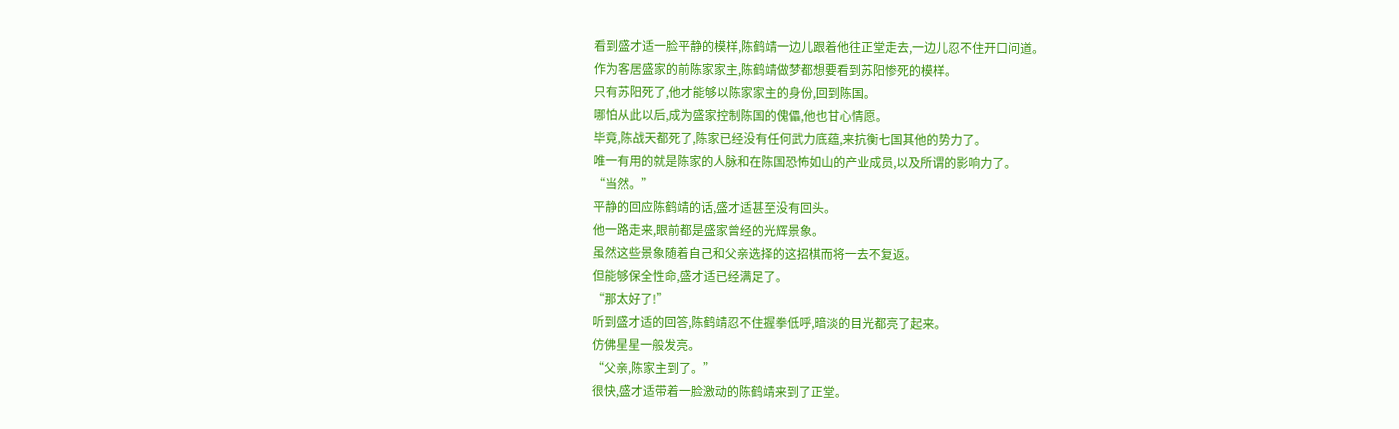看到盛才适一脸平静的模样,陈鹤靖一边儿跟着他往正堂走去,一边儿忍不住开口问道。
作为客居盛家的前陈家家主,陈鹤靖做梦都想要看到苏阳惨死的模样。
只有苏阳死了,他才能够以陈家家主的身份,回到陈国。
哪怕从此以后,成为盛家控制陈国的傀儡,他也甘心情愿。
毕竟,陈战天都死了,陈家已经没有任何武力底蕴,来抗衡七国其他的势力了。
唯一有用的就是陈家的人脉和在陈国恐怖如山的产业成员,以及所谓的影响力了。
“当然。”
平静的回应陈鹤靖的话,盛才适甚至没有回头。
他一路走来,眼前都是盛家曾经的光辉景象。
虽然这些景象随着自己和父亲选择的这招棋而将一去不复返。
但能够保全性命,盛才适已经满足了。
“那太好了!”
听到盛才适的回答,陈鹤靖忍不住握拳低呼,暗淡的目光都亮了起来。
仿佛星星一般发亮。
“父亲,陈家主到了。”
很快,盛才适带着一脸激动的陈鹤靖来到了正堂。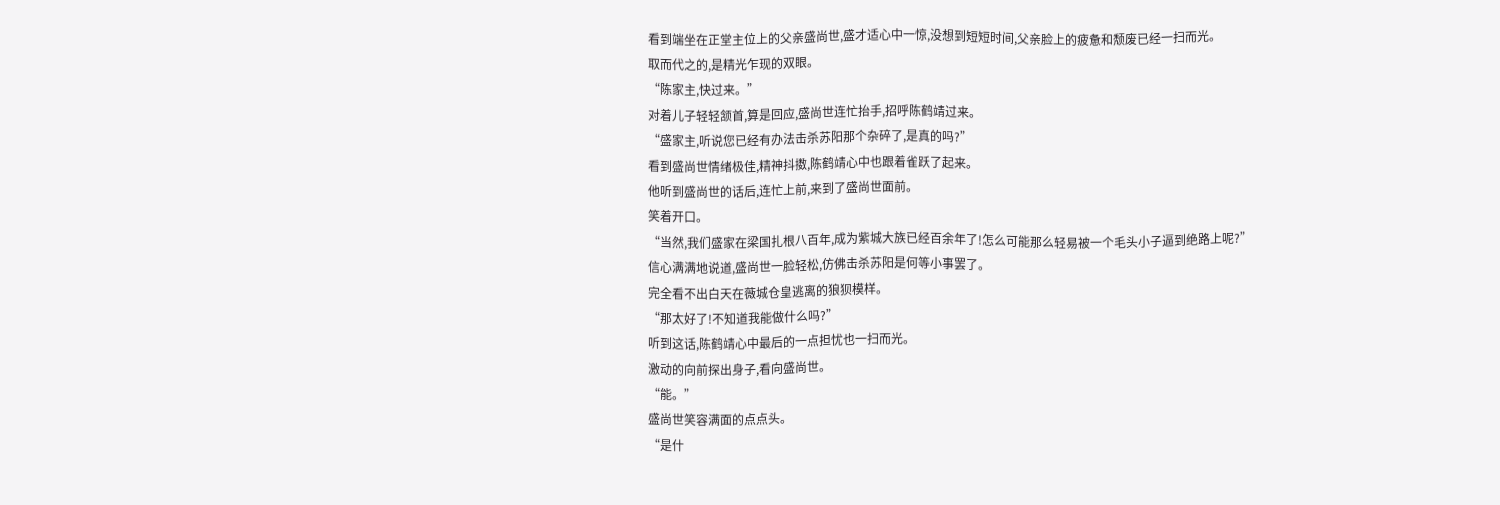看到端坐在正堂主位上的父亲盛尚世,盛才适心中一惊,没想到短短时间,父亲脸上的疲惫和颓废已经一扫而光。
取而代之的,是精光乍现的双眼。
“陈家主,快过来。”
对着儿子轻轻颔首,算是回应,盛尚世连忙抬手,招呼陈鹤靖过来。
“盛家主,听说您已经有办法击杀苏阳那个杂碎了,是真的吗?”
看到盛尚世情绪极佳,精神抖擞,陈鹤靖心中也跟着雀跃了起来。
他听到盛尚世的话后,连忙上前,来到了盛尚世面前。
笑着开口。
“当然,我们盛家在梁国扎根八百年,成为紫城大族已经百余年了!怎么可能那么轻易被一个毛头小子逼到绝路上呢?”
信心满满地说道,盛尚世一脸轻松,仿佛击杀苏阳是何等小事罢了。
完全看不出白天在薇城仓皇逃离的狼狈模样。
“那太好了!不知道我能做什么吗?”
听到这话,陈鹤靖心中最后的一点担忧也一扫而光。
激动的向前探出身子,看向盛尚世。
“能。”
盛尚世笑容满面的点点头。
“是什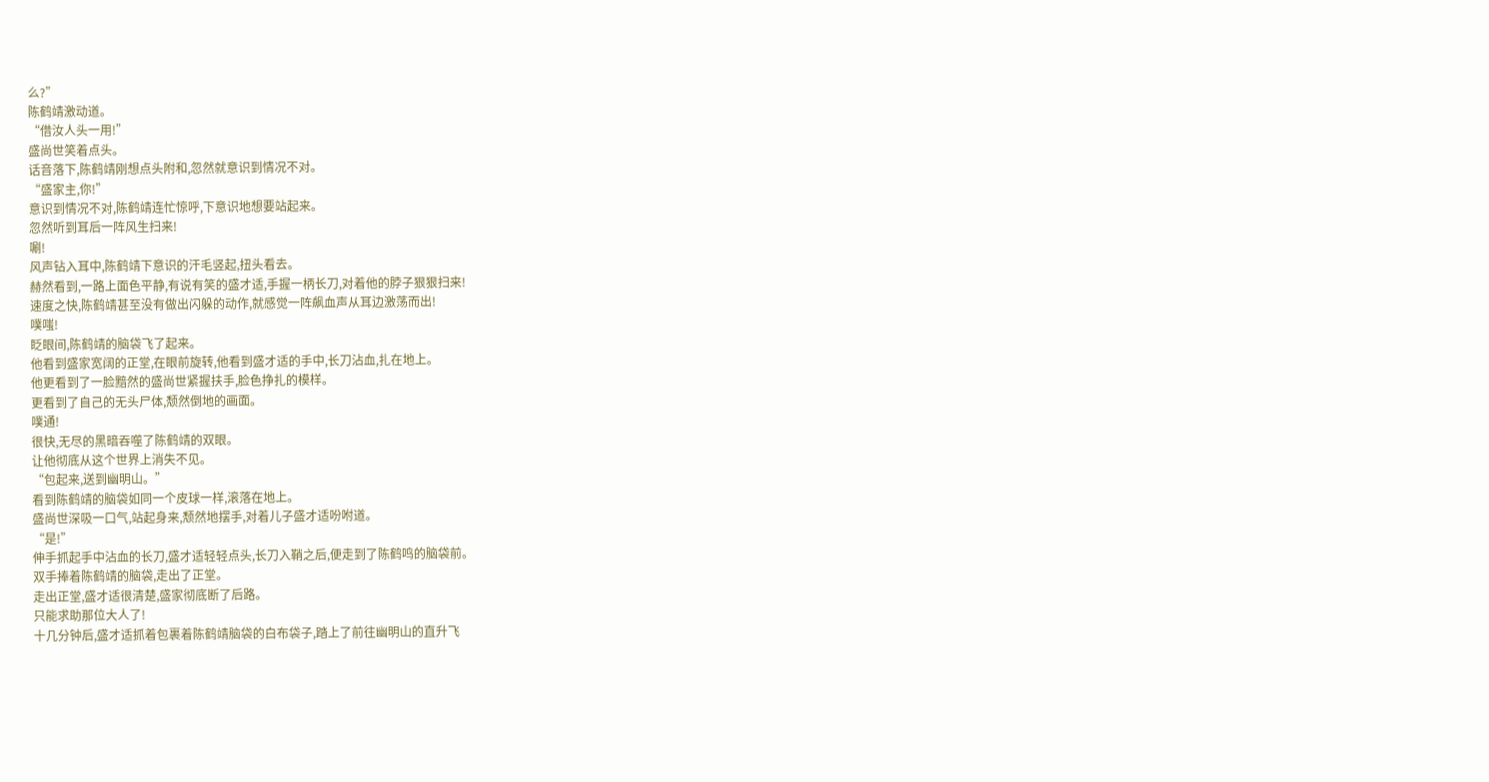么?”
陈鹤靖激动道。
“借汝人头一用!”
盛尚世笑着点头。
话音落下,陈鹤靖刚想点头附和,忽然就意识到情况不对。
“盛家主,你!”
意识到情况不对,陈鹤靖连忙惊呼,下意识地想要站起来。
忽然听到耳后一阵风生扫来!
唰!
风声钻入耳中,陈鹤靖下意识的汗毛竖起,扭头看去。
赫然看到,一路上面色平静,有说有笑的盛才适,手握一柄长刀,对着他的脖子狠狠扫来!
速度之快,陈鹤靖甚至没有做出闪躲的动作,就感觉一阵飙血声从耳边激荡而出!
噗嗤!
眨眼间,陈鹤靖的脑袋飞了起来。
他看到盛家宽阔的正堂,在眼前旋转,他看到盛才适的手中,长刀沾血,扎在地上。
他更看到了一脸黯然的盛尚世紧握扶手,脸色挣扎的模样。
更看到了自己的无头尸体,颓然倒地的画面。
噗通!
很快,无尽的黑暗吞噬了陈鹤靖的双眼。
让他彻底从这个世界上消失不见。
“包起来,送到幽明山。”
看到陈鹤靖的脑袋如同一个皮球一样,滚落在地上。
盛尚世深吸一口气,站起身来,颓然地摆手,对着儿子盛才适吩咐道。
“是!”
伸手抓起手中沾血的长刀,盛才适轻轻点头,长刀入鞘之后,便走到了陈鹤鸣的脑袋前。
双手捧着陈鹤靖的脑袋,走出了正堂。
走出正堂,盛才适很清楚,盛家彻底断了后路。
只能求助那位大人了!
十几分钟后,盛才适抓着包裹着陈鹤靖脑袋的白布袋子,踏上了前往幽明山的直升飞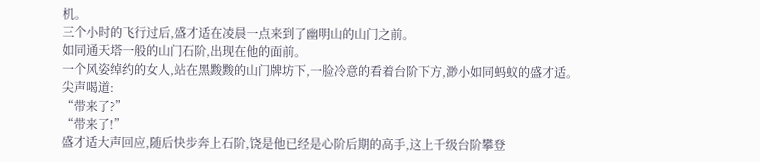机。
三个小时的飞行过后,盛才适在凌晨一点来到了幽明山的山门之前。
如同通天塔一般的山门石阶,出现在他的面前。
一个风姿绰约的女人,站在黑黢黢的山门牌坊下,一脸冷意的看着台阶下方,渺小如同蚂蚁的盛才适。
尖声喝道:
“带来了?”
“带来了!”
盛才适大声回应,随后快步奔上石阶,饶是他已经是心阶后期的高手,这上千级台阶攀登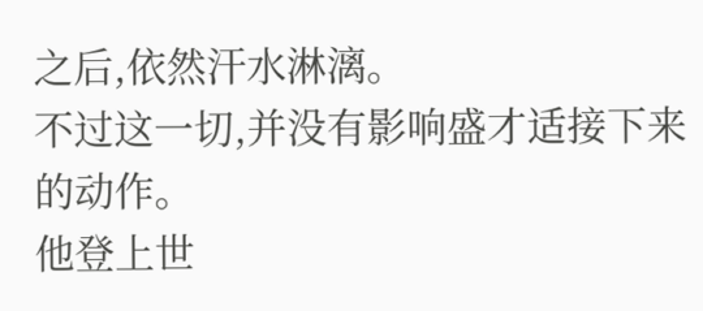之后,依然汗水淋漓。
不过这一切,并没有影响盛才适接下来的动作。
他登上世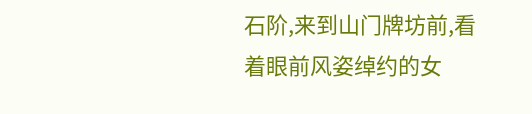石阶,来到山门牌坊前,看着眼前风姿绰约的女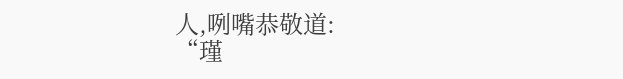人,咧嘴恭敬道:
“瑾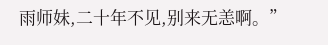雨师妹,二十年不见,别来无恙啊。”